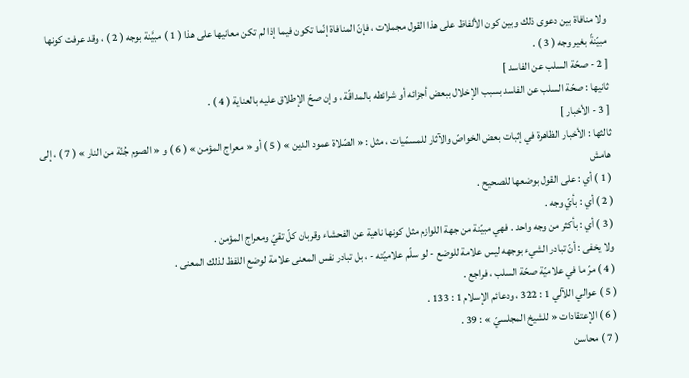ولا منافاة بين دعوى ذلك وبين كون الألفاظ على هذا القول مجملات ، فإنّ المنافاة إنّما تكون فيما إذا لم تكن معانيها على هذا ( 1 ) مبيَّنة بوجه ( 2 ) ، وقد عرفت كونها مبيّنةً بغير وجه ( 3 ) .
[ 2 - صحّة السلب عن الفاسد ]
ثانيها : صحّة السلب عن الفاسد بسبب الإخلال ببعض أجزائه أو شرائطه بالمداقّة ، وإن صحّ الإطلاق عليه بالعناية ( 4 ) .
[ 3 - الأخبار ]
ثالثها : الأخبار الظاهرة في إثبات بعض الخواصّ والآثار للمسمّيات ، مثل : « الصّلاة عمود الدين » ( 5 ) أو « معراج المؤمن » ( 6 ) و « الصوم جُنّة من النار » ( 7 ) ، إلى
هامش
( 1 ) أي : على القول بوضعها للصحيح .
( 2 ) أي : بأيّ وجه .
( 3 ) أي : بأكثر من وجه واحد . فهي مبيّنة من جهة اللوازم مثل كونها ناهية عن الفحشاء وقربان كلّ تقيّ ومعراج المؤمن .
ولا يخفى : أنّ تبادر الشيء بوجهه ليس علامة للوضع - لو سلّم علاميّته - ، بل تبادر نفس المعنى علامة لوضع اللفظ لذلك المعنى .
( 4 ) مرّ ما في علاميّة صحّة السلب ، فراجع .
( 5 ) عوالي اللآلي 1 : 322 ، ودعائم الإسلام 1 : 133 .
( 6 ) الإعتقادات « للشيخ المجلسيّ » : 39 .
( 7 ) محاسن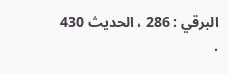البرقي : 286 ، الحديث 430 .